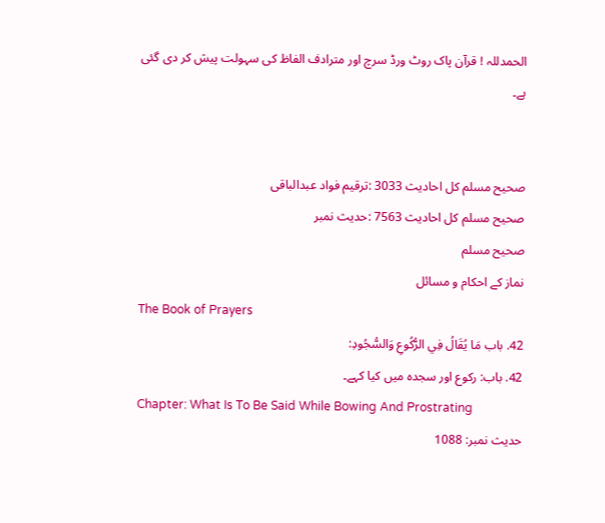الحمدللہ ! قرآن پاک روٹ ورڈ سرچ اور مترادف الفاظ کی سہولت پیش کر دی گئی ہے۔


صحيح مسلم کل احادیث 3033 :ترقیم فواد عبدالباقی
صحيح مسلم کل احادیث 7563 :حدیث نمبر
صحيح مسلم
نماز کے احکام و مسائل
The Book of Prayers
42. باب مَا يُقَالُ فِي الرُّكُوعِ وَالسُّجُودِ:
42. باب: رکوع اور سجدہ میں کیا کہے۔
Chapter: What Is To Be Said While Bowing And Prostrating
حدیث نمبر: 1088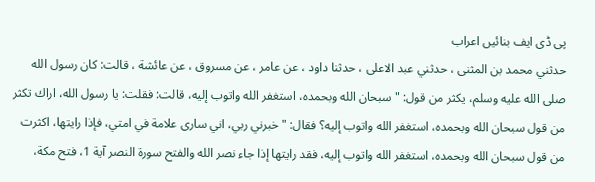پی ڈی ایف بنائیں اعراب
حدثني محمد بن المثنى ، حدثني عبد الاعلى ، حدثنا داود ، عن عامر ، عن مسروق ، عن عائشة ، قالت: كان رسول الله صلى الله عليه وسلم، يكثر من قول: " سبحان الله وبحمده، استغفر الله واتوب إليه، قالت: فقلت: يا رسول الله، اراك تكثر من قول سبحان الله وبحمده، استغفر الله واتوب إليه؟ فقال: " خبرني ربي، اني سارى علامة في امتي، فإذا رايتها، اكثرت من قول سبحان الله وبحمده، استغفر الله واتوب إليه، فقد رايتها إذا جاء نصر الله والفتح سورة النصر آية 1، فتح مكة،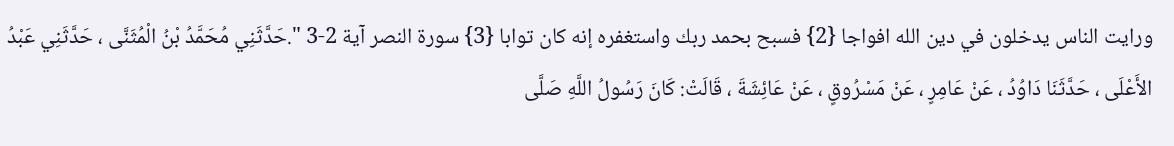ورايت الناس يدخلون في دين الله افواجا {2} فسبح بحمد ربك واستغفره إنه كان توابا {3} سورة النصر آية 2-3 ".حَدَّثَنِي مُحَمَّدُ بْنُ الْمُثَنَّى ، حَدَّثَنِي عَبْدُ الأَعْلَى ، حَدَّثَنَا دَاوُدُ ، عَنْ عَامِرٍ ، عَنْ مَسْرُوقٍ ، عَنْ عَائِشَةَ ، قَالَتْ: كَانَ رَسُولُ اللَّهِ صَلَّى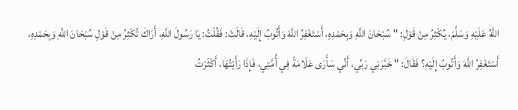اللَّهُ عَلَيْهِ وَسَلَّمَ، يُكْثِرُ مِنْ قَوْلِ: " سُبْحَانَ اللَّهِ وَبِحَمْدِهِ، أَسْتَغْفِرُ اللَّهَ وَأَتُوبُ إِلَيْهِ، قَالَتْ: فَقُلْتُ: يَا رَسُولَ اللَّهِ، أَرَاكَ تُكْثِرُ مِنْ قَوْلِ سُبْحَانَ اللَّهِ وَبِحَمْدِهِ، أَسْتَغْفِرُ اللَّهَ وَأَتُوبُ إِلَيْهِ؟ فَقَالَ: " خَبَّرَنِي رَبِّي، أَنِّي سَأَرَى عَلَامَةً فِي أُمَّتِي، فَإِذَا رَأَيْتُهَا، أَكْثَرْتُ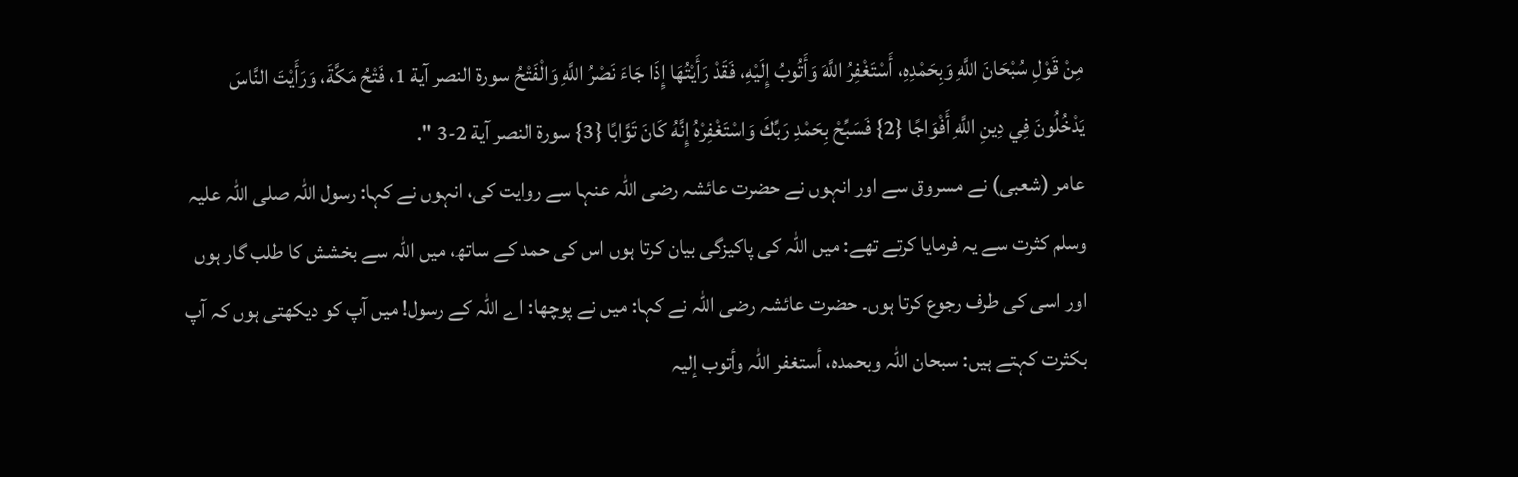مِنْ قَوْلِ سُبْحَانَ اللَّهِ وَبِحَمْدِهِ، أَسْتَغْفِرُ اللَّهَ وَأَتُوبُ إِلَيْهِ، فَقَدْ رَأَيْتُهَا إِذَا جَاءَ نَصْرُ اللَّهِ وَالْفَتْحُ سورة النصر آية 1، فَتْحُ مَكَّةَ، وَرَأَيْتَ النَّاسَ يَدْخُلُونَ فِي دِينِ اللَّهِ أَفْوَاجًا {2} فَسَبِّحْ بِحَمْدِ رَبِّكَ وَاسْتَغْفِرْهُ إِنَّهُ كَانَ تَوَّابًا {3} سورة النصر آية 2-3 ".
عامر (شعبی) نے مسروق سے اور انہوں نے حضرت عائشہ رضی اللہ عنہا سے روایت کی، انہوں نے کہا: رسول اللہ صلی اللہ علیہ وسلم کثرت سے یہ فرمایا کرتے تھے: میں اللہ کی پاکیزگی بیان کرتا ہوں اس کی حمد کے ساتھ، میں اللہ سے بخشش کا طلب گار ہوں اور اسی کی طرف رجوع کرتا ہوں۔ حضرت عائشہ رضی اللہ نے کہا: میں نے پوچھا: اے اللہ کے رسول! میں آپ کو دیکھتی ہوں کہ آپ بکثرت کہتے ہیں: سبحان اللہ وبحمدہ، أستغفر اللہ وأتوب إلیہ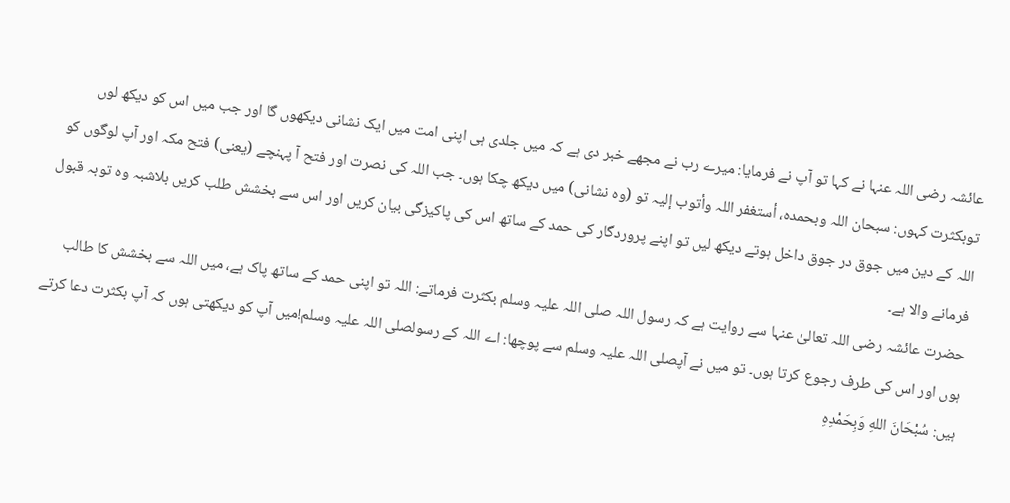عائشہ رضی اللہ عنہا نے کہا تو آپ نے فرمایا: میرے رب نے مجھے خبر دی ہے کہ میں جلدی ہی اپنی امت میں ایک نشانی دیکھوں گا اور جب میں اس کو دیکھ لوں توبکثرت کہوں: سبحان اللہ وبحمدہ، أستغفر اللہ وأتوب إلیہ تو (وہ نشانی) میں دیکھ چکا ہوں۔ جب اللہ کی نصرت اور فتح آ پہنچے (یعنی) فتح مکہ اور آپ لوگوں کو اللہ کے دین میں جوق در جوق داخل ہوتے دیکھ لیں تو اپنے پروردگار کی حمد کے ساتھ اس کی پاکیزگی بیان کریں اور اس سے بخشش طلب کریں بلاشبہ وہ توبہ قبول فرمانے والا ہے۔
حضرت عائشہ رضی اللہ تعالیٰ عنہا سے روایت ہے کہ رسول اللہ صلی اللہ علیہ وسلم بکثرت فرماتے: اللہ تو اپنی حمد کے ساتھ پاک ہے، میں اللہ سے بخشش کا طالب ہوں اور اس کی طرف رجوع کرتا ہوں۔ تو میں نے آپصلی اللہ علیہ وسلم سے پوچھا: اے اللہ کے رسولصلی اللہ علیہ وسلم!میں آپ کو دیکھتی ہوں کہ آپ بکثرت دعا کرتے ہیں: سُبْحَانَ اللهِ وَبِحَمْدِهِ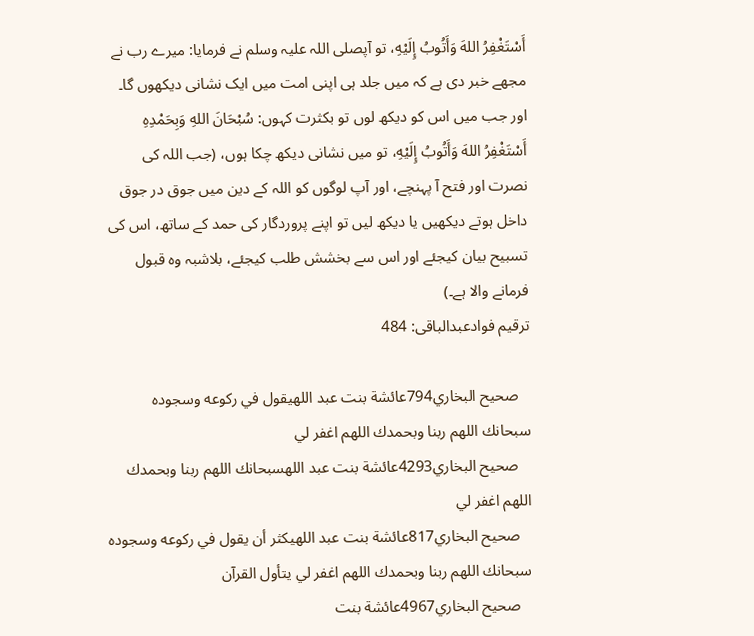أَسْتَغْفِرُ اللهَ وَأَتُوبُ إِلَيْهِ، تو آپصلی اللہ علیہ وسلم نے فرمایا: میرے رب نے مجھے خبر دی ہے کہ میں جلد ہی اپنی امت میں ایک نشانی دیکھوں گا۔ اور جب میں اس کو دیکھ لوں تو بکثرت کہوں: سُبْحَانَ اللهِ وَبِحَمْدِهِ أَسْتَغْفِرُ اللهَ وَأَتُوبُ إِلَيْهِ، تو میں نشانی دیکھ چکا ہوں، (جب اللہ کی نصرت اور فتح آ پہنچے، اور آپ لوگوں کو اللہ کے دین میں جوق در جوق داخل ہوتے دیکھیں یا دیکھ لیں تو اپنے پروردگار کی حمد کے ساتھ، اس کی تسبیح بیان کیجئے اور اس سے بخشش طلب کیجئے، بلاشبہ وہ قبول فرمانے والا ہے۔)
ترقیم فوادعبدالباقی: 484

   صحيح البخاري794عائشة بنت عبد اللهيقول في ركوعه وسجوده سبحانك اللهم ربنا وبحمدك اللهم اغفر لي
   صحيح البخاري4293عائشة بنت عبد اللهسبحانك اللهم ربنا وبحمدك اللهم اغفر لي
   صحيح البخاري817عائشة بنت عبد اللهيكثر أن يقول في ركوعه وسجوده سبحانك اللهم ربنا وبحمدك اللهم اغفر لي يتأول القرآن
   صحيح البخاري4967عائشة بنت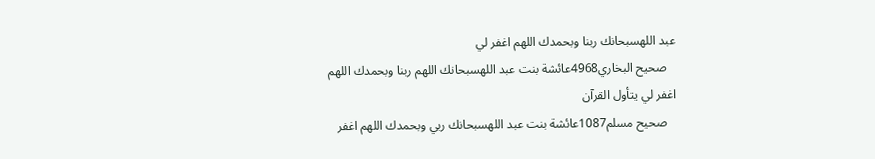عبد اللهسبحانك ربنا وبحمدك اللهم اغفر لي
   صحيح البخاري4968عائشة بنت عبد اللهسبحانك اللهم ربنا وبحمدك اللهم اغفر لي يتأول القرآن
   صحيح مسلم1087عائشة بنت عبد اللهسبحانك ربي وبحمدك اللهم اغفر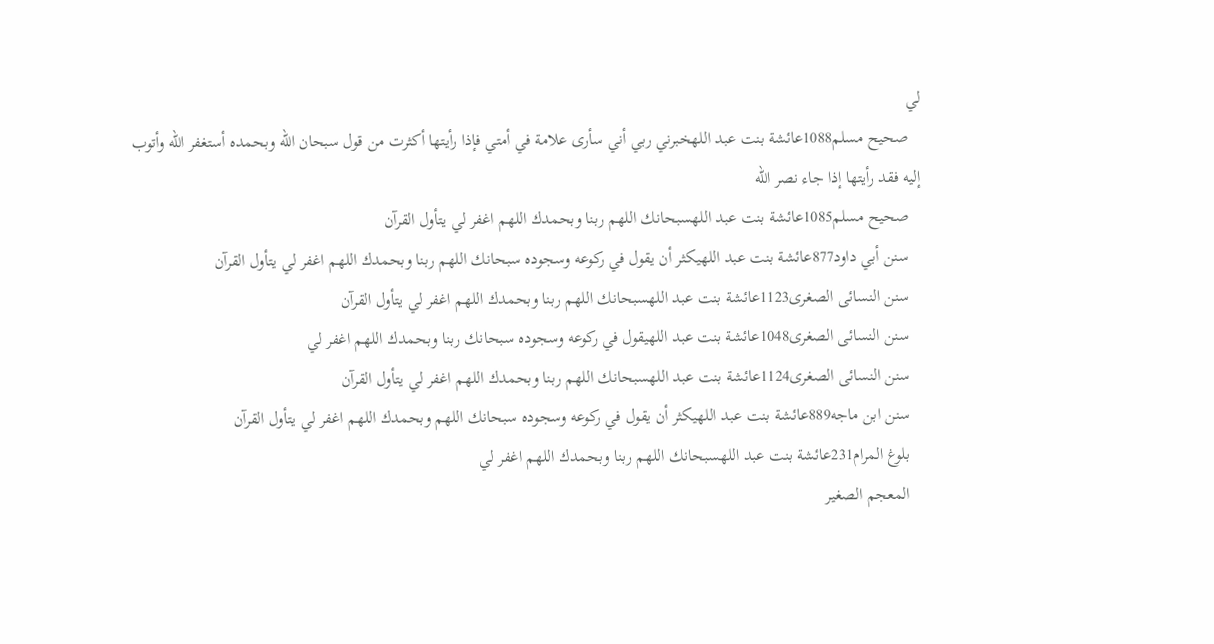لي
   صحيح مسلم1088عائشة بنت عبد اللهخبرني ربي أني سأرى علامة في أمتي فإذا رأيتها أكثرت من قول سبحان الله وبحمده أستغفر الله وأتوب إليه فقد رأيتها إذا جاء نصر الله
   صحيح مسلم1085عائشة بنت عبد اللهسبحانك اللهم ربنا وبحمدك اللهم اغفر لي يتأول القرآن
   سنن أبي داود877عائشة بنت عبد اللهيكثر أن يقول في ركوعه وسجوده سبحانك اللهم ربنا وبحمدك اللهم اغفر لي يتأول القرآن
   سنن النسائى الصغرى1123عائشة بنت عبد اللهسبحانك اللهم ربنا وبحمدك اللهم اغفر لي يتأول القرآن
   سنن النسائى الصغرى1048عائشة بنت عبد اللهيقول في ركوعه وسجوده سبحانك ربنا وبحمدك اللهم اغفر لي
   سنن النسائى الصغرى1124عائشة بنت عبد اللهسبحانك اللهم ربنا وبحمدك اللهم اغفر لي يتأول القرآن
   سنن ابن ماجه889عائشة بنت عبد اللهيكثر أن يقول في ركوعه وسجوده سبحانك اللهم وبحمدك اللهم اغفر لي يتأول القرآن
   بلوغ المرام231عائشة بنت عبد اللهسبحانك اللهم ربنا وبحمدك اللهم اغفر لي
   المعجم الصغير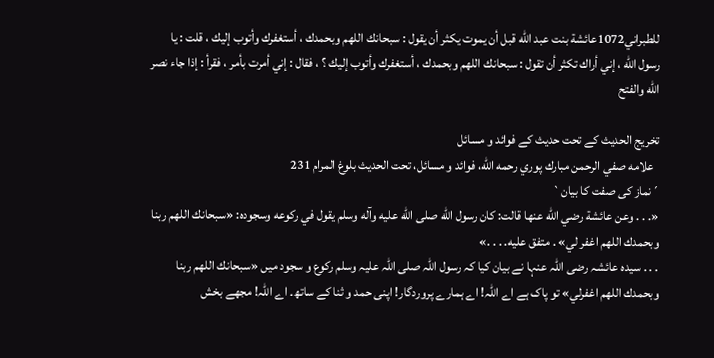للطبراني1072عائشة بنت عبد الله قبل أن يموت يكثر أن يقول : سبحانك اللهم وبحمدك ، أستغفرك وأتوب إليك ، قلت : يا رسول الله ، إني أراك تكثر أن تقول : سبحانك اللهم وبحمدك ، أستغفرك وأتوب إليك ؟ ، فقال : إني أمرت بأمر ، فقرأ : إذا جاء نصر الله والفتح

تخریج الحدیث کے تحت حدیث کے فوائد و مسائل
  علامه صفي الرحمن مبارك پوري رحمه الله، فوائد و مسائل، تحت الحديث بلوغ المرام 231
´نماز کی صفت کا بیان`
«. . . وعن عائشة رضي الله عنها قالت: كان رسول الله صلى الله عليه وآله وسلم يقول في ركوعه وسجوده: «سبحانك اللهم ربنا وبحمدك اللهم اغفر لي» . متفق عليه. . . .»
. . . سیدہ عائشہ رضی اللہ عنہا نے بیان کیا کہ رسول اللہ صلی اللہ علیہ وسلم رکوع و سجود میں «سبحانك اللهم ربنا وبحمدك اللهم اغفرلي» تو پاک ہے اے اللہ! اے ہمارے پروردگار! اپنی حمد و ثنا کے ساتھ۔ اے اللہ! مجھے بخش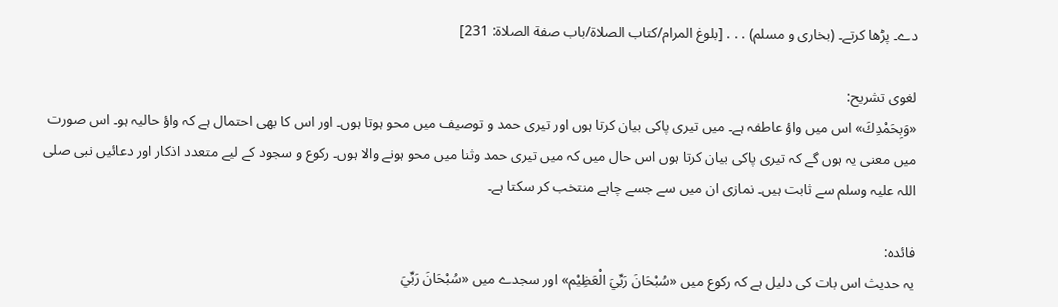دے۔ پڑھا کرتے۔ (بخاری و مسلم) . . . [بلوغ المرام/كتاب الصلاة/باب صفة الصلاة: 231]

لغوی تشریح:
«وَبِحَمْدِكَ» اس میں واؤ عاطفہ ہے۔ میں تیری پاکی بیان کرتا ہوں اور تیری حمد و توصیف میں محو ہوتا ہوں۔ اور اس کا بھی احتمال ہے کہ واؤ حالیہ ہو۔ اس صورت میں معنی یہ ہوں گے کہ تیری پاکی بیان کرتا ہوں اس حال میں کہ میں تیری حمد وثنا میں محو ہونے والا ہوں۔ رکوع و سجود کے لیے متعدد اذکار اور دعائیں نبی صلی اللہ علیہ وسلم سے ثابت ہیں۔ نمازی ان میں سے جسے چاہے منتخب کر سکتا ہے۔

فائدہ:
یہ حدیث اس بات کی دلیل ہے کہ رکوع میں «سُبْحَانَ رَبِّيَ الْعَظِيْم» اور سجدے میں «سُبْحَانَ رَبِّيَ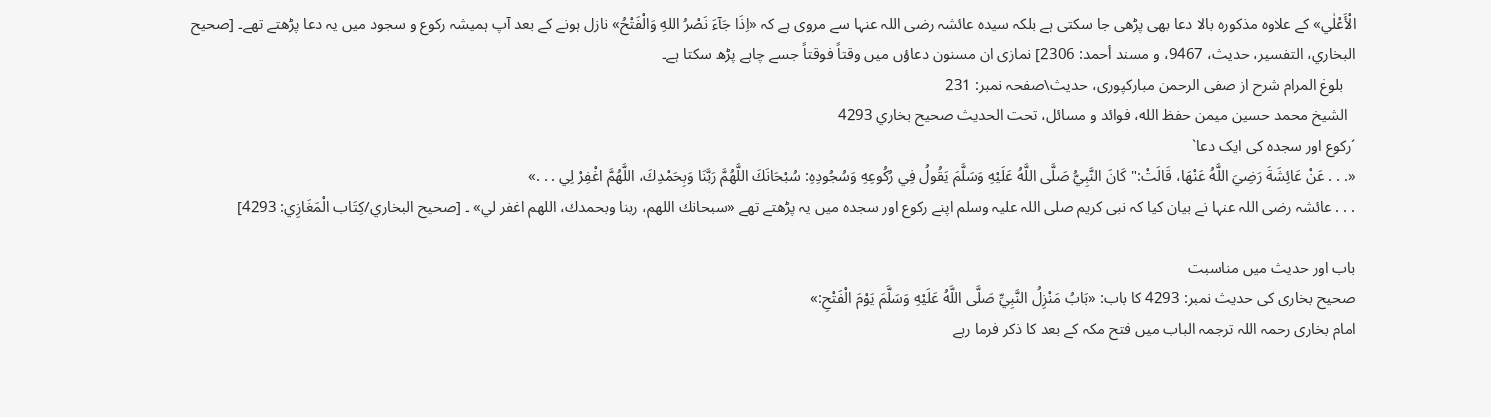الْأَعْلٰي» کے علاوہ مذکورہ بالا دعا بھی پڑھی جا سکتی ہے بلکہ سیدہ عائشہ رضی اللہ عنہا سے مروی ہے کہ «اِذَا جَآءَ نَصْرُ اللهِ وَالْفَتْحُ» نازل ہونے کے بعد آپ ہمیشہ رکوع و سجود میں یہ دعا پڑھتے تھے۔ [صحيح البخاري، التفسير، حديث، 9467، و مسند أحمد: 2306] نمازی ان مسنون دعاؤں میں وقتاً فوقتاً جسے چاہے پڑھ سکتا ہے۔
   بلوغ المرام شرح از صفی الرحمن مبارکپوری، حدیث\صفحہ نمبر: 231
  الشيخ محمد حسين ميمن حفظ الله، فوائد و مسائل، تحت الحديث صحيح بخاري 4293
´رکوع اور سجدہ کی ایک دعا`
«. . . عَنْ عَائِشَةَ رَضِيَ اللَّهُ عَنْهَا، قَالَتْ:" كَانَ النَّبِيُّ صَلَّى اللَّهُ عَلَيْهِ وَسَلَّمَ يَقُولُ فِي رُكُوعِهِ وَسُجُودِهِ: سُبْحَانَكَ اللَّهُمَّ رَبَّنَا وَبِحَمْدِكَ، اللَّهُمَّ اغْفِرْ لِي . . .»
. . . عائشہ رضی اللہ عنہا نے بیان کیا کہ نبی کریم صلی اللہ علیہ وسلم اپنے رکوع اور سجدہ میں یہ پڑھتے تھے «سبحانك اللهم، ربنا وبحمدك، اللهم اغفر لي» ۔ [صحيح البخاري/كِتَاب الْمَغَازِي: 4293]

باب اور حدیث میں مناسبت
صحیح بخاری کی حدیث نمبر: 4293 کا باب: «بَابُ مَنْزِلُ النَّبِيِّ صَلَّى اللَّهُ عَلَيْهِ وَسَلَّمَ يَوْمَ الْفَتْحِ:»
امام بخاری رحمہ اللہ ترجمہ الباب میں فتح مکہ کے بعد کا ذکر فرما رہے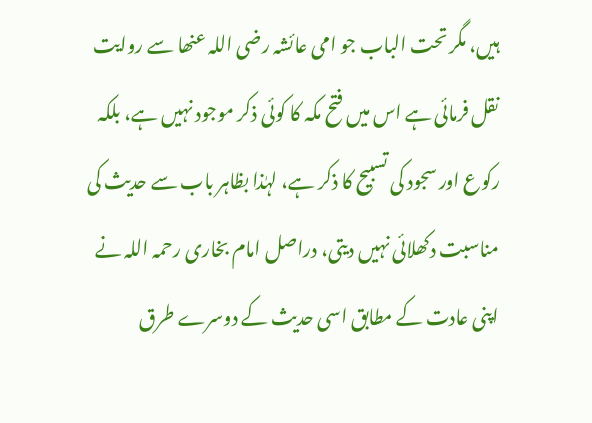ہیں، مگر تحت الباب جو امی عائشہ رضی اللہ عنھا سے روایت نقل فرمائی ہے اس میں فتح مکہ کا کوئی ذکر موجود نہیں ہے، بلکہ رکوع اور سجود کی تسبیح کا ذکر ہے، لہٰذا بظاہر باب سے حدیث کی مناسبت دکھلائی نہیں دیتی، دراصل امام بخاری رحمہ اللہ نے اپنی عادت کے مطابق اسی حدیث کے دوسرے طرق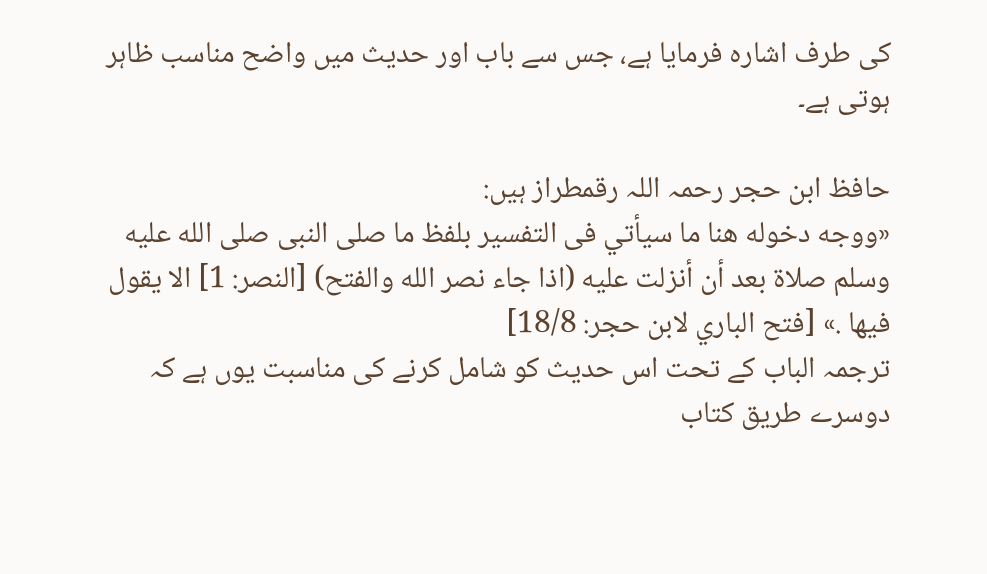کی طرف اشارہ فرمایا ہے، جس سے باب اور حدیث میں واضح مناسب ظاہر ہوتی ہے۔

حافظ ابن حجر رحمہ اللہ رقمطراز ہیں:
«ووجه دخوله هنا ما سيأتي فى التفسير بلفظ ما صلى النبى صلى الله عليه وسلم صلاة بعد أن أنزلت عليه (اذا جاء نصر الله والفتح) [النصر: 1] الا يقول فيها .» [فتح الباري لابن حجر: 18/8]
ترجمہ الباب کے تحت اس حدیث کو شامل کرنے کی مناسبت یوں ہے کہ دوسرے طریق کتاب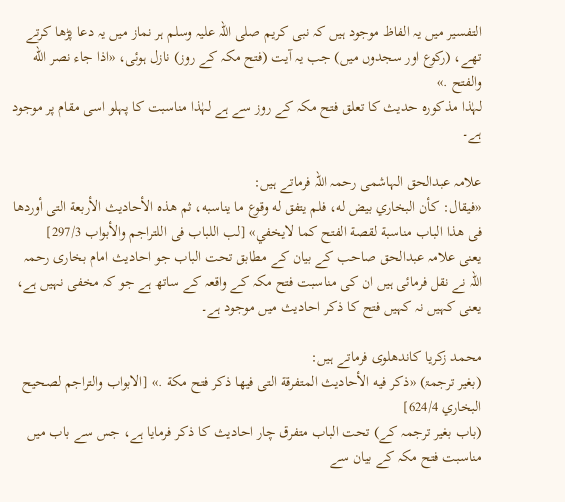التفسیر میں یہ الفاظ موجود ہیں کہ نبی کریم صلی اللہ علیہ وسلم ہر نماز میں یہ دعا پڑھا کرتے تھے، (رکوع اور سجدوں میں) جب یہ آیت (فتح مکہ کے روز) نازل ہوئی، «اذا جاء نصر الله والفتح .»
لہٰذا مذکورہ حدیث کا تعلق فتح مکہ کے روز سے ہے لہٰذا مناسبت کا پہلو اسی مقام پر موجود ہے۔

علامہ عبدالحق الہاشمی رحمہ اللہ فرماتے ہیں:
«فيقال: كأن البخاري بيض له، فلم يتفق له وقوع ما يناسبه، ثم هذه الأحاديث الأربعة التى أوردها فى هذا الباب مناسبة لقصة الفتح كما لايخفي» [لب اللباب فى اللتراجم والأبواب 297/3]
یعنی علامہ عبدالحق صاحب کے بیان کے مطابق تحت الباب جو احادیث امام بخاری رحمہ اللہ نے نقل فرمائی ہیں ان کی مناسبت فتح مکہ کے واقعہ کے ساتھ ہے جو کہ مخفی نہیں ہے، یعنی کہیں نہ کہیں فتح کا ذکر احادیث میں موجود ہے۔

محمد زکریا کاندھلوی فرماتے ہیں:
(بغیر ترجمۃ) «ذكر فيه الأحاديث المتفرقة التى فيها ذكر فتح مكة .» [الابواب والتراجم لصحيح البخاري 624/4]
(باب بغیر ترجمہ کے) تحت الباب متفرق چار احادیث کا ذکر فرمایا ہے، جس سے باب میں مناسبت فتح مکہ کے بیان سے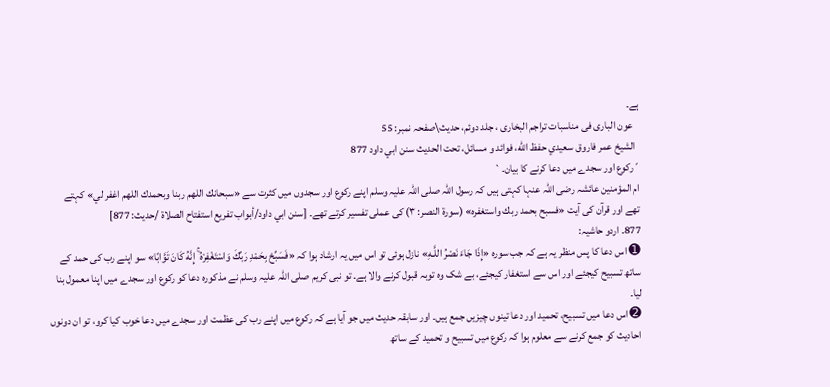ہے۔
   عون الباری فی مناسبات تراجم البخاری ، جلد دوئم، حدیث\صفحہ نمبر: 55
  الشيخ عمر فاروق سعيدي حفظ الله، فوائد و مسائل، تحت الحديث سنن ابي داود 877
´رکوع اور سجدے میں دعا کرنے کا بیان۔`
ام المؤمنین عائشہ رضی اللہ عنہا کہتی ہیں کہ رسول اللہ صلی اللہ علیہ وسلم اپنے رکوع اور سجدوں میں کثرت سے «سبحانك اللهم ربنا وبحمدك اللهم اغفر لي» کہتے تھے اور قرآن کی آیت «فسبح بحمد ربك واستغفره» (سورة النصر: ۳) کی عملی تفسیر کرتے تھے۔ [سنن ابي داود/أبواب تفريع استفتاح الصلاة /حدیث: 877]
877۔ اردو حاشیہ:
➊ اس دعا کا پس منظر یہ ہے کہ جب سورہ «إِذَا جَاءَ نَصْرُ اللَّـهِ» نازل ہوئی تو اس میں یہ ارشاد ہوا کہ «فَسَبِّحْ بِحَمْدِ رَبِّكَ وَاسْتَغْفِرْهُ ۚ إِنَّهُ كَانَ تَوَّابًا» سو اپنے رب کی حمد کے ساتھ تسبیح کیجئے اور اس سے استغفار کیجئے، بے شک وہ توبہ قبول کرنے والا ہے۔ تو نبی کریم صلی اللہ علیہ وسلم نے مذکورہ دعا کو رکوع اور سجدے میں اپنا معمول بنا لیا۔
➋ اس دعا میں تسبیح، تحمید اور دعا تینوں چیزیں جمع ہیں۔ اور سابقہ حدیث میں جو آیا ہے کہ رکوع میں اپنے رب کی عظمت اور سجدے میں دعا خوب کیا کرو، تو ان دونوں احادیث کو جمع کرنے سے معلوم ہوا کہ رکوع میں تسبیح و تحمید کے ساتھ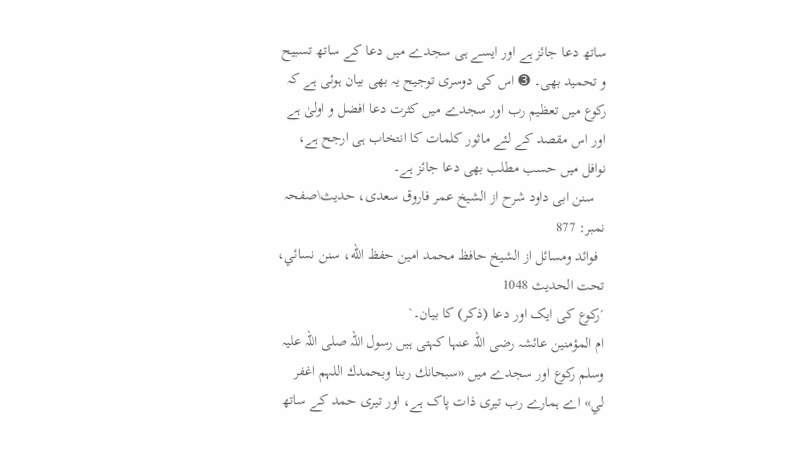ساتھ دعا جائز ہے اور ایسے ہی سجدے میں دعا کے ساتھ تسبیح و تحمید بھی۔ ➌ اس کی دوسری توجیح یہ بھی بیان ہوئی ہے کہ رکوع میں تعظیم رب اور سجدے میں کثرت دعا افضل و اولیٰ ہے اور اس مقصد کے لئے ماثور کلمات کا انتخاب ہی ارجح ہے، نوافل میں حسب مطلب بھی دعا جائز ہے۔
   سنن ابی داود شرح از الشیخ عمر فاروق سعدی، حدیث\صفحہ نمبر: 877
  فوائد ومسائل از الشيخ حافظ محمد امين حفظ الله، سنن نسائي، تحت الحديث 1048
´رکوع کی ایک اور دعا (ذکر) کا بیان۔`
ام المؤمنین عائشہ رضی اللہ عنہا کہتی ہیں رسول اللہ صلی اللہ علیہ وسلم رکوع اور سجدے میں «سبحانك ربنا وبحمدك اللہم اغفر لي» اے ہمارے رب تیری ذات پاک ہے، اور تیری حمد کے ساتھ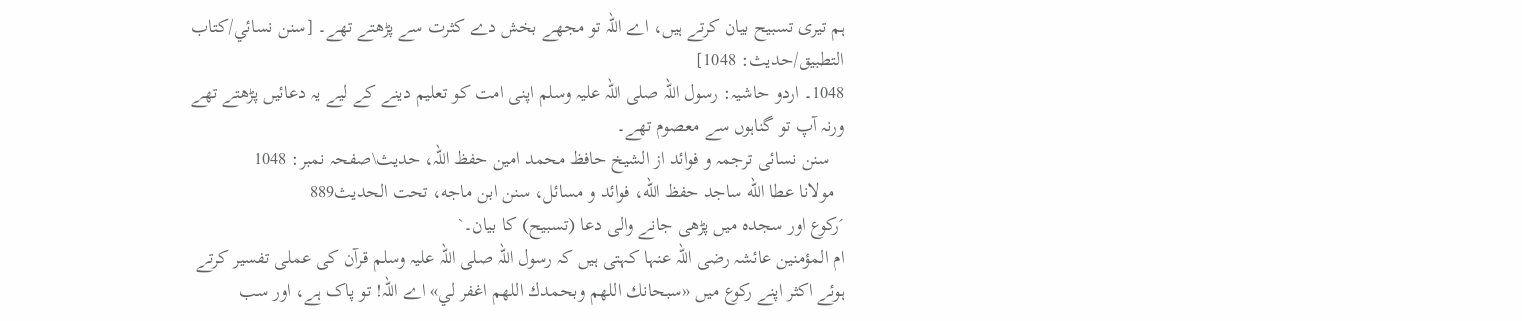ہم تیری تسبیح بیان کرتے ہیں، اے اللہ تو مجھے بخش دے کثرت سے پڑھتے تھے۔ [سنن نسائي/كتاب التطبيق/حدیث: 1048]
1048۔ اردو حاشیہ: رسول اللہ صلی اللہ علیہ وسلم اپنی امت کو تعلیم دینے کے لیے یہ دعائیں پڑھتے تھے ورنہ آپ تو گناہوں سے معصوم تھے۔
   سنن نسائی ترجمہ و فوائد از الشیخ حافظ محمد امین حفظ اللہ، حدیث\صفحہ نمبر: 1048
  مولانا عطا الله ساجد حفظ الله، فوائد و مسائل، سنن ابن ماجه، تحت الحديث889
´رکوع اور سجدہ میں پڑھی جانے والی دعا (تسبیح) کا بیان۔`
ام المؤمنین عائشہ رضی اللہ عنہا کہتی ہیں کہ رسول اللہ صلی اللہ علیہ وسلم قرآن کی عملی تفسیر کرتے ہوئے اکثر اپنے رکوع میں «سبحانك اللهم وبحمدك اللهم اغفر لي» اے اللہ! تو پاک ہے، اور سب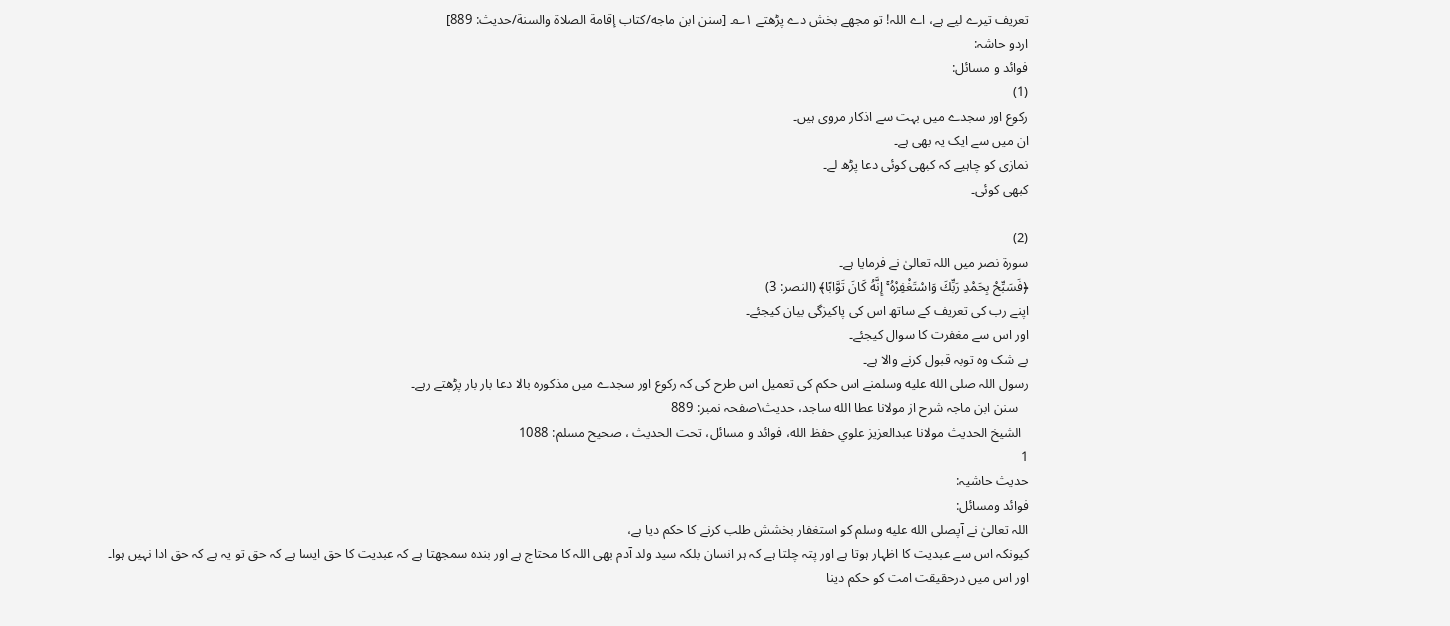تعریف تیرے لیے ہے، اے اللہ! تو مجھے بخش دے پڑھتے ۱؎۔ [سنن ابن ماجه/كتاب إقامة الصلاة والسنة/حدیث: 889]
اردو حاشہ:
فوائد و مسائل:
(1)
رکوع اور سجدے میں بہت سے اذکار مروی ہیں۔
ان میں سے ایک یہ بھی ہے۔
نمازی کو چاہیے کہ کبھی کوئی دعا پڑھ لے۔
کبھی کوئی۔

(2)
سورۃ نصر میں اللہ تعالیٰ نے فرمایا ہے۔
﴿فَسَبِّحْ بِحَمْدِ رَبِّكَ وَاسْتَغْفِرْهُ ۚ إِنَّهُ كَانَ تَوَّابًا﴾ (النصر: 3)
اپنے رب کی تعریف کے ساتھ اس کی پاکیزگی بیان کیجئے۔
اور اس سے مغفرت کا سوال کیجئے۔
بے شک وہ توبہ قبول کرنے والا ہے۔
رسول اللہ صلى الله عليه وسلمنے اس حکم کی تعمیل اس طرح کی کہ رکوع اور سجدے میں مذکورہ بالا دعا بار بار پڑھتے رہے۔
   سنن ابن ماجہ شرح از مولانا عطا الله ساجد، حدیث\صفحہ نمبر: 889
  الشيخ الحديث مولانا عبدالعزيز علوي حفظ الله، فوائد و مسائل، تحت الحديث ، صحيح مسلم: 1088
1
حدیث حاشیہ:
فوائد ومسائل:
اللہ تعالیٰ نے آپصلى الله عليه وسلم کو استغفار بخشش طلب کرنے کا حکم دیا ہے،
کیونکہ اس سے عبدیت کا اظہار ہوتا ہے اور پتہ چلتا ہے کہ ہر انسان بلکہ سید ولد آدم بھی اللہ کا محتاج ہے اور بندہ سمجھتا ہے کہ عبدیت کا حق ایسا ہے کہ حق تو یہ ہے کہ حق ادا نہیں ہوا۔
اور اس میں درحقیقت امت کو حکم دینا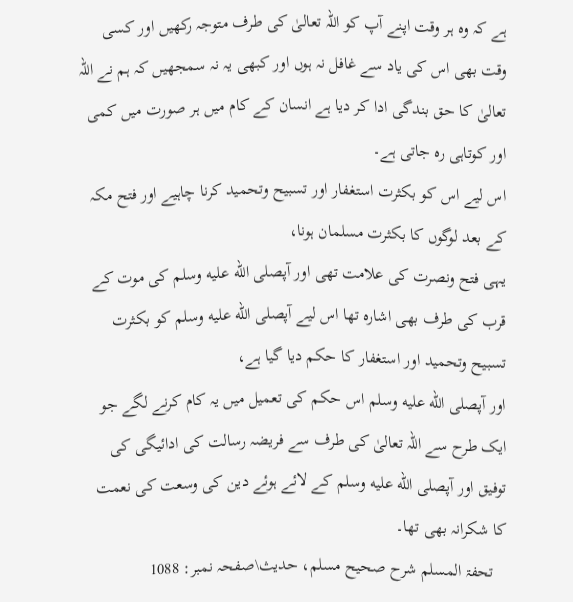ہے کہ وہ ہر وقت اپنے آپ کو اللہ تعالیٰ کی طرف متوجہ رکھیں اور کسی وقت بھی اس کی یاد سے غافل نہ ہوں اور کبھی یہ نہ سمجھیں کہ ہم نے اللہ تعالیٰ کا حق بندگی ادا کر دیا ہے انسان کے کام میں ہر صورت میں کمی اور کوتاہی رہ جاتی ہے۔
اس لیے اس کو بکثرت استغفار اور تسبیح وتحمید کرنا چاہیے اور فتح مکہ کے بعد لوگوں کا بکثرت مسلمان ہونا،
یہی فتح ونصرت کی علامت تھی اور آپصلى الله عليه وسلم کی موت کے قرب کی طرف بھی اشارہ تھا اس لیے آپصلى الله عليه وسلم کو بکثرت تسبیح وتحمید اور استغفار کا حکم دیا گیا ہے،
اور آپصلى الله عليه وسلم اس حکم کی تعمیل میں یہ کام کرنے لگے جو ایک طرح سے اللہ تعالیٰ کی طرف سے فریضہ رسالت کی ادائیگی کی توفیق اور آپصلى الله عليه وسلم کے لائے ہوئے دین کی وسعت کی نعمت کا شکرانہ بھی تھا۔
   تحفۃ المسلم شرح صحیح مسلم، حدیث\صفحہ نمبر: 1088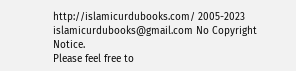http://islamicurdubooks.com/ 2005-2023 islamicurdubooks@gmail.com No Copyright Notice.
Please feel free to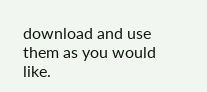download and use them as you would like.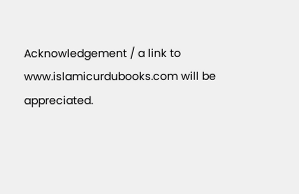Acknowledgement / a link to www.islamicurdubooks.com will be appreciated.